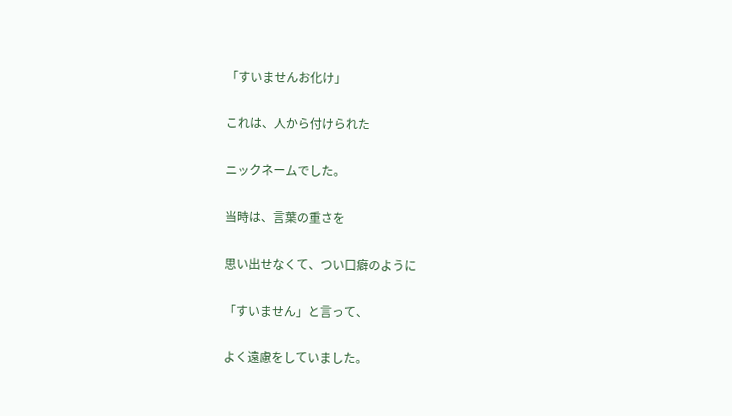「すいませんお化け」

これは、人から付けられた

ニックネームでした。

当時は、言葉の重さを

思い出せなくて、つい口癖のように

「すいません」と言って、

よく遠慮をしていました。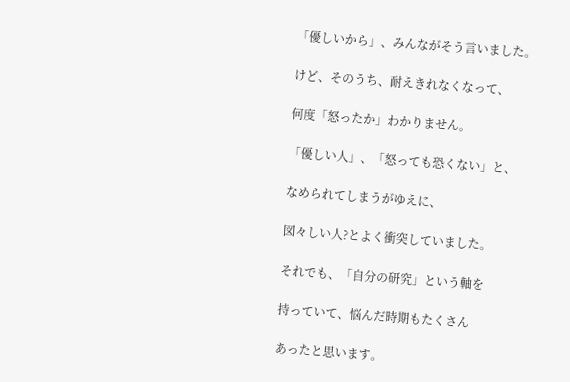「優しいから」、みんながそう言いました。

けど、そのうち、耐えきれなくなって、

何度「怒ったか」わかりません。

「優しい人」、「怒っても恐くない」と、

なめられてしまうがゆえに、

図々しい人?とよく衝突していました。

それでも、「自分の研究」という軸を

持っていて、悩んだ時期もたくさん

あったと思います。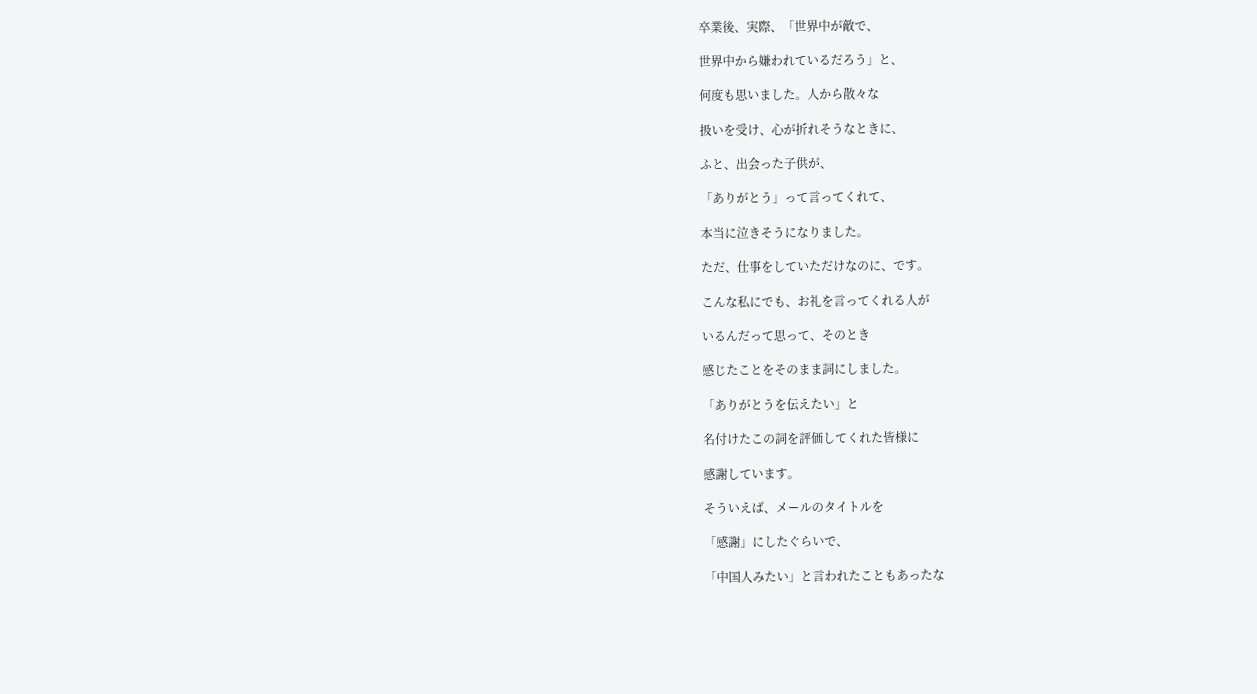卒業後、実際、「世界中が敵で、

世界中から嫌われているだろう」と、

何度も思いました。人から散々な

扱いを受け、心が折れそうなときに、

ふと、出会った子供が、

「ありがとう」って言ってくれて、

本当に泣きそうになりました。

ただ、仕事をしていただけなのに、です。

こんな私にでも、お礼を言ってくれる人が

いるんだって思って、そのとき

感じたことをそのまま詞にしました。

「ありがとうを伝えたい」と

名付けたこの詞を評価してくれた皆様に

感謝しています。

そういえば、メールのタイトルを

「感謝」にしたぐらいで、

「中国人みたい」と言われたこともあったな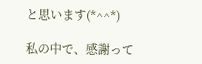と思います(*^^*)

私の中で、感謝って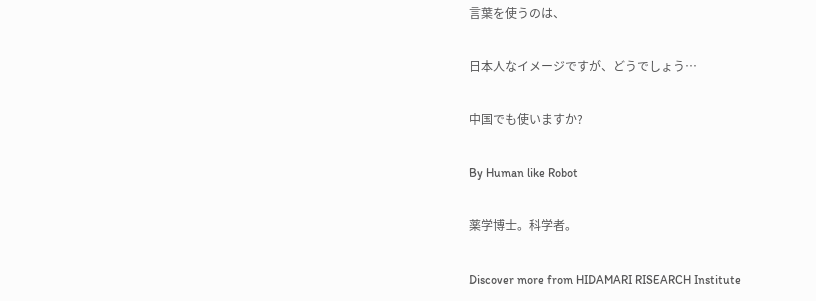言葉を使うのは、

日本人なイメージですが、どうでしょう…

中国でも使いますか?

By Human like Robot

薬学博士。科学者。

Discover more from HIDAMARI RISEARCH Institute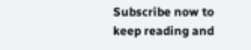Subscribe now to keep reading and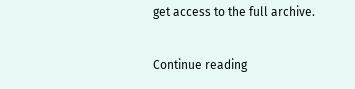get access to the full archive.

Continue reading